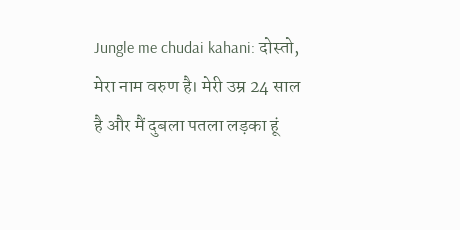Jungle me chudai kahani: दोस्तो, मेरा नाम वरुण है। मेरी उम्र 24 साल है और मैं दुबला पतला लड़का हूं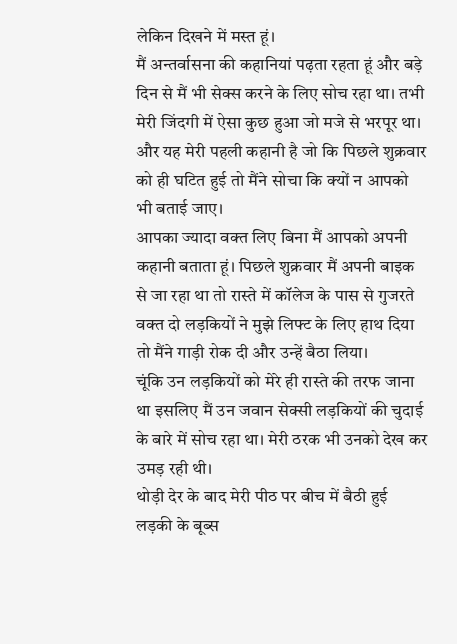लेकिन दिखने में मस्त हूं।
मैं अन्तर्वासना की कहानियां पढ़ता रहता हूं और बड़े दिन से मैं भी सेक्स करने के लिए सोच रहा था। तभी मेरी जिंदगी में ऐसा कुछ हुआ जो मजे से भरपूर था।
और यह मेरी पहली कहानी है जो कि पिछले शुक्रवार को ही घटित हुई तो मैंने सोचा कि क्यों न आपको भी बताई जाए।
आपका ज्यादा वक्त लिए बिना मैं आपको अपनी कहानी बताता हूं। पिछले शुक्रवार मैं अपनी बाइक से जा रहा था तो रास्ते में कॉलेज के पास से गुजरते वक्त दो लड़कियों ने मुझे लिफ्ट के लिए हाथ दिया तो मैंने गाड़ी रोक दी और उन्हें बैठा लिया।
चूंकि उन लड़कियों को मेरे ही रास्ते की तरफ जाना था इसलिए मैं उन जवान सेक्सी लड़कियों की चुदाई के बारे में सोच रहा था। मेरी ठरक भी उनको देख कर उमड़ रही थी।
थोड़ी देर के बाद मेरी पीठ पर बीच में बैठी हुई लड़की के बूब्स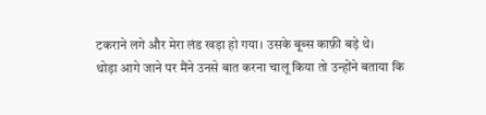टकराने लगे और मेरा लंड खड़ा हो गया। उसके बूब्स काफ़ी बड़े थे।
थोड़ा आगे जाने पर मैंने उनसे बात करना चालू किया तो उन्होंने बताया कि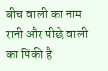बीच वाली का नाम रानी और पीछे वाली का पिंकी है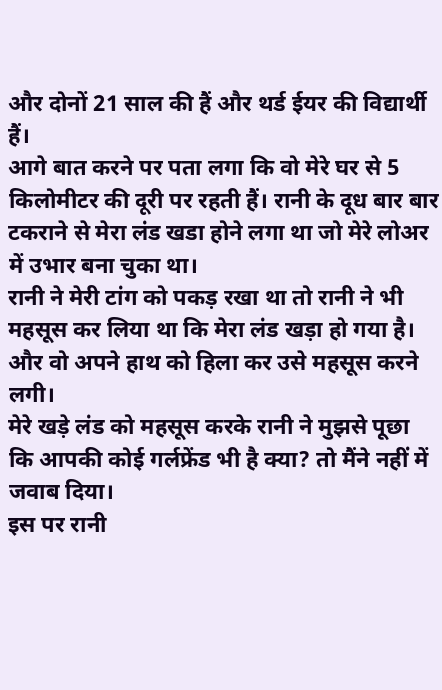और दोनों 21 साल की हैं और थर्ड ईयर की विद्यार्थी हैं।
आगे बात करने पर पता लगा कि वो मेरे घर से 5 किलोमीटर की दूरी पर रहती हैं। रानी के दूध बार बार टकराने से मेरा लंड खडा होने लगा था जो मेरे लोअर में उभार बना चुका था।
रानी ने मेरी टांग को पकड़ रखा था तो रानी ने भी महसूस कर लिया था कि मेरा लंड खड़ा हो गया है।
और वो अपने हाथ को हिला कर उसे महसूस करने लगी।
मेरे खड़े लंड को महसूस करके रानी ने मुझसे पूछा कि आपकी कोई गर्लफ्रेंड भी है क्या? तो मैंने नहीं में जवाब दिया।
इस पर रानी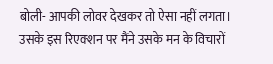बोली- आपकी लोवर देखकर तो ऐसा नहीं लगता।
उसके इस रिएक्शन पर मैंने उसके मन के विचारों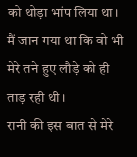को थोड़ा भांप लिया था। मैं जान गया था कि वो भी मेरे तने हुए लौड़े को ही ताड़ रही थी।
रानी की इस बात से मेरे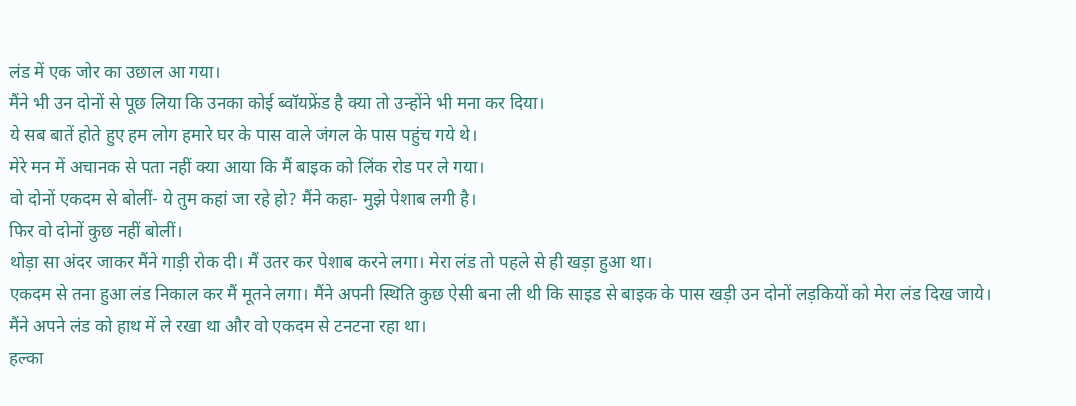लंड में एक जोर का उछाल आ गया।
मैंने भी उन दोनों से पूछ लिया कि उनका कोई ब्वॉयफ्रेंड है क्या तो उन्होंने भी मना कर दिया।
ये सब बातें होते हुए हम लोग हमारे घर के पास वाले जंगल के पास पहुंच गये थे।
मेरे मन में अचानक से पता नहीं क्या आया कि मैं बाइक को लिंक रोड पर ले गया।
वो दोनों एकदम से बोलीं- ये तुम कहां जा रहे हो? मैंने कहा- मुझे पेशाब लगी है।
फिर वो दोनों कुछ नहीं बोलीं।
थोड़ा सा अंदर जाकर मैंने गाड़ी रोक दी। मैं उतर कर पेशाब करने लगा। मेरा लंड तो पहले से ही खड़ा हुआ था।
एकदम से तना हुआ लंड निकाल कर मैं मूतने लगा। मैंने अपनी स्थिति कुछ ऐसी बना ली थी कि साइड से बाइक के पास खड़ी उन दोनों लड़कियों को मेरा लंड दिख जाये।
मैंने अपने लंड को हाथ में ले रखा था और वो एकदम से टनटना रहा था।
हल्का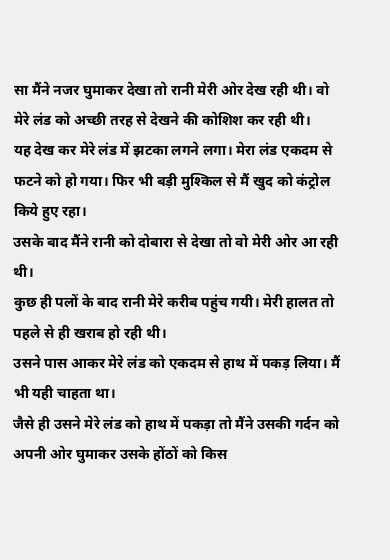सा मैंने नजर घुमाकर देखा तो रानी मेरी ओर देख रही थी। वो मेरे लंड को अच्छी तरह से देखने की कोशिश कर रही थी।
यह देख कर मेरे लंड में झटका लगने लगा। मेरा लंड एकदम से फटने को हो गया। फिर भी बड़ी मुश्किल से मैं खुद को कंट्रोल किये हुए रहा।
उसके बाद मैंने रानी को दोबारा से देखा तो वो मेरी ओर आ रही थी।
कुछ ही पलों के बाद रानी मेरे करीब पहुंच गयी। मेरी हालत तो पहले से ही खराब हो रही थी।
उसने पास आकर मेरे लंड को एकदम से हाथ में पकड़ लिया। मैं भी यही चाहता था।
जैसे ही उसने मेरे लंड को हाथ में पकड़ा तो मैंने उसकी गर्दन को अपनी ओर घुमाकर उसके होंठों को किस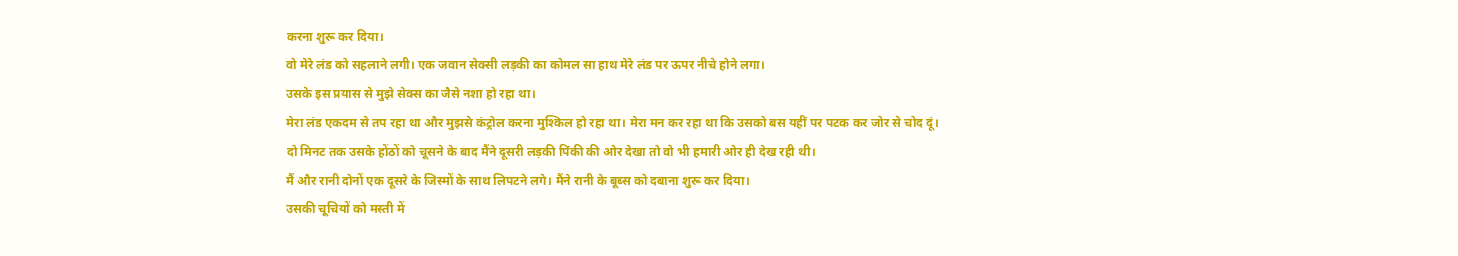करना शुरू कर दिया।
वो मेरे लंड को सहलाने लगी। एक जवान सेक्सी लड़की का कोमल सा हाथ मेरे लंड पर ऊपर नीचे होने लगा।
उसके इस प्रयास से मुझे सेक्स का जैसे नशा हो रहा था।
मेरा लंड एकदम से तप रहा था और मुझसे कंट्रोल करना मुश्किल हो रहा था। मेरा मन कर रहा था कि उसको बस यहीं पर पटक कर जोर से चोद दूं।
दो मिनट तक उसके होंठों को चूसने के बाद मैंने दूसरी लड़की पिंकी की ओर देखा तो वो भी हमारी ओर ही देख रही थी।
मैं और रानी दोनों एक दूसरे के जिस्मों के साथ लिपटने लगे। मैंने रानी के बूब्स को दबाना शुरू कर दिया।
उसकी चूचियों को मस्ती में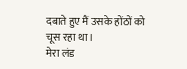दबाते हुए मैं उसके होंठों को चूस रहा था।
मेरा लंड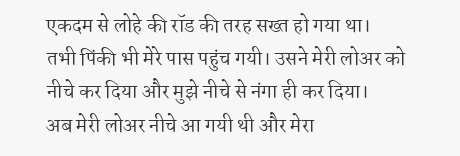एकदम से लोहे की रॉड की तरह सख्त हो गया था।
तभी पिंकी भी मेरे पास पहुंच गयी। उसने मेरी लोअर को नीचे कर दिया और मुझे नीचे से नंगा ही कर दिया।
अब मेरी लोअर नीचे आ गयी थी और मेरा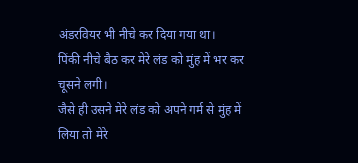अंडरवियर भी नीचे कर दिया गया था।
पिंकी नीचे बैठ कर मेरे लंड को मुंह में भर कर चूसने लगी।
जैसे ही उसने मेरे लंड को अपने गर्म से मुंह में लिया तो मेरे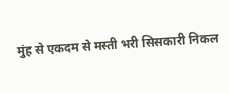मुंह से एकदम से मस्ती भरी सिसकारी निकल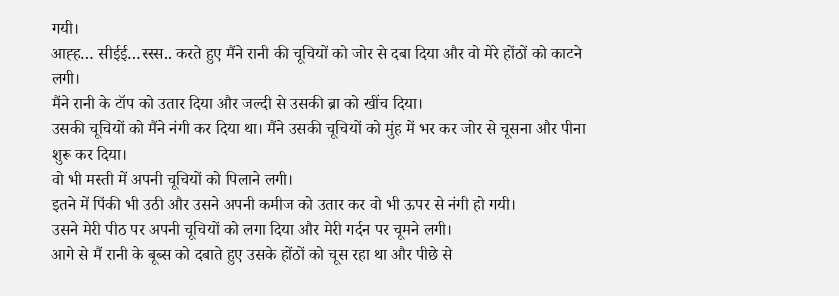गयी।
आह्ह… सीईई…स्स्स.. करते हुए मैंने रानी की चूचियों को जोर से दबा दिया और वो मेरे होंठों को काटने लगी।
मैंने रानी के टॉप को उतार दिया और जल्दी से उसकी ब्रा को खींच दिया।
उसकी चूचियों को मैंने नंगी कर दिया था। मैंने उसकी चूचियों को मुंह में भर कर जोर से चूसना और पीना शुरू कर दिया।
वो भी मस्ती में अपनी चूचियों को पिलाने लगी।
इतने में पिंकी भी उठी और उसने अपनी कमीज को उतार कर वो भी ऊपर से नंगी हो गयी।
उसने मेरी पीठ पर अपनी चूचियों को लगा दिया और मेरी गर्दन पर चूमने लगी।
आगे से मैं रानी के बूब्स को दबाते हुए उसके होंठों को चूस रहा था और पीछे से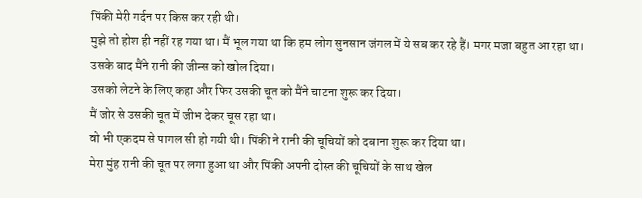पिंकी मेरी गर्दन पर किस कर रही थी।
मुझे तो होश ही नहीं रह गया था। मैं भूल गया था कि हम लोग सुनसान जंगल में ये सब कर रहे हैं। मगर मजा बहुत आ रहा था।
उसके बाद मैंने रानी की जीन्स को खोल दिया।
उसको लेटने के लिए कहा और फिर उसकी चूत को मैंने चाटना शुरू कर दिया।
मैं जोर से उसकी चूत में जीभ देकर चूस रहा था।
वो भी एकदम से पागल सी हो गयी थी। पिंकी ने रानी की चूचियों को दबाना शुरू कर दिया था।
मेरा मुंह रानी की चूत पर लगा हुआ था और पिंकी अपनी दोस्त की चूचियों के साथ खेल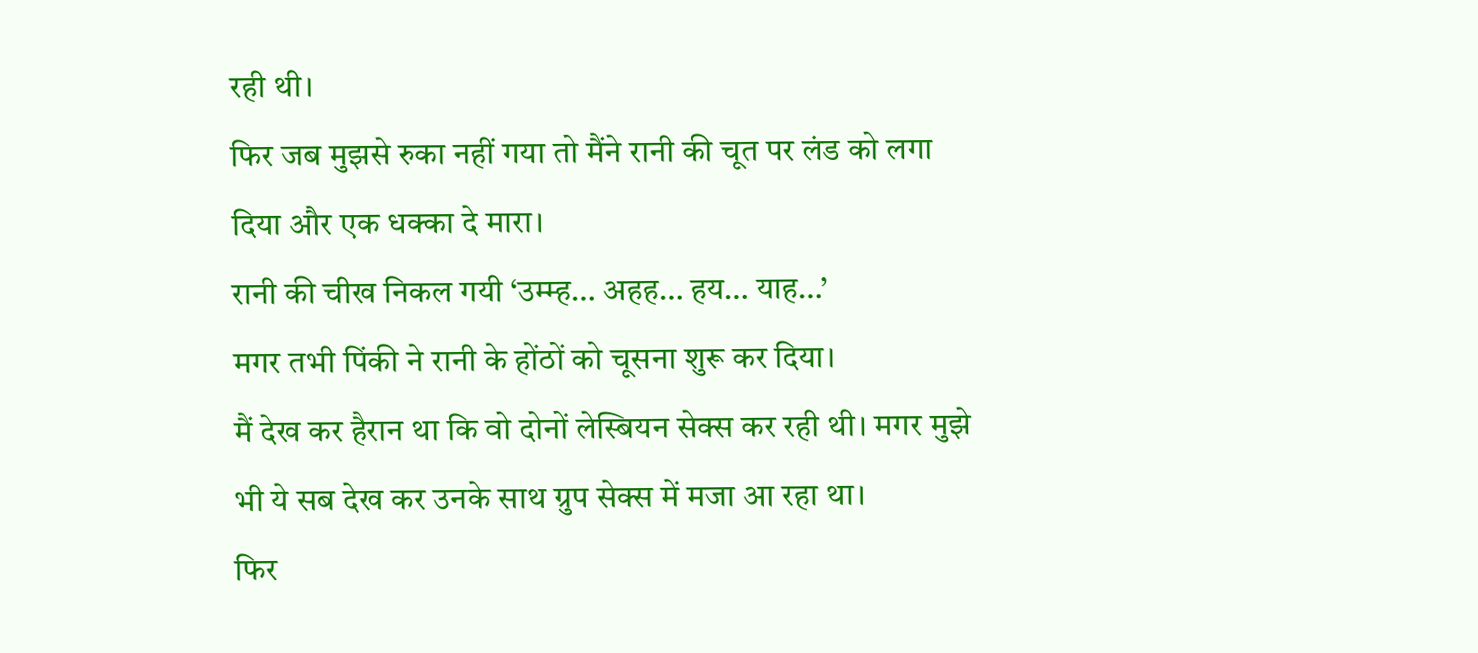रही थी।
फिर जब मुझसे रुका नहीं गया तो मैंने रानी की चूत पर लंड को लगा दिया और एक धक्का दे मारा।
रानी की चीख निकल गयी ‘उम्म्ह… अहह… हय… याह…’
मगर तभी पिंकी ने रानी के होंठों को चूसना शुरू कर दिया।
मैं देख कर हैरान था कि वो दोनों लेस्बियन सेक्स कर रही थी। मगर मुझे भी ये सब देख कर उनके साथ ग्रुप सेक्स में मजा आ रहा था।
फिर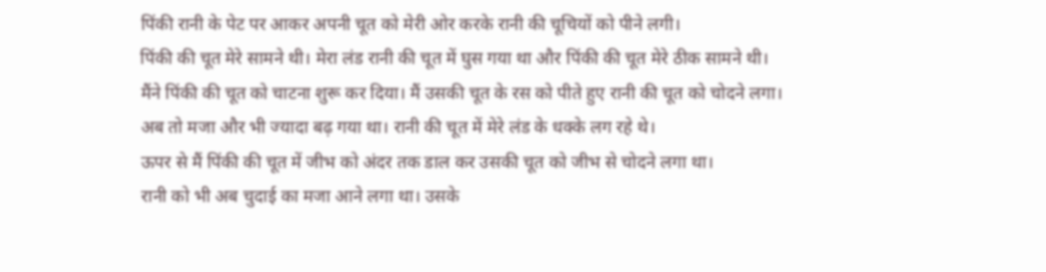पिंकी रानी के पेट पर आकर अपनी चूत को मेरी ओर करके रानी की चूचियों को पीने लगी।
पिंकी की चूत मेरे सामने थी। मेरा लंड रानी की चूत में घुस गया था और पिंकी की चूत मेरे ठीक सामने थी।
मैंने पिंकी की चूत को चाटना शुरू कर दिया। मैं उसकी चूत के रस को पीते हुए रानी की चूत को चोदने लगा।
अब तो मजा और भी ज्यादा बढ़ गया था। रानी की चूत में मेरे लंड के धक्के लग रहे थे।
ऊपर से मैं पिंकी की चूत में जीभ को अंदर तक डाल कर उसकी चूत को जीभ से चोदने लगा था।
रानी को भी अब चुदाई का मजा आने लगा था। उसके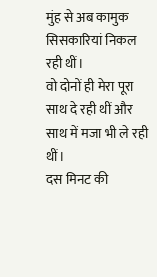मुंह से अब कामुक सिसकारियां निकल रही थीं।
वो दोनों ही मेरा पूरा साथ दे रही थीं और साथ में मजा भी ले रही थीं।
दस मिनट की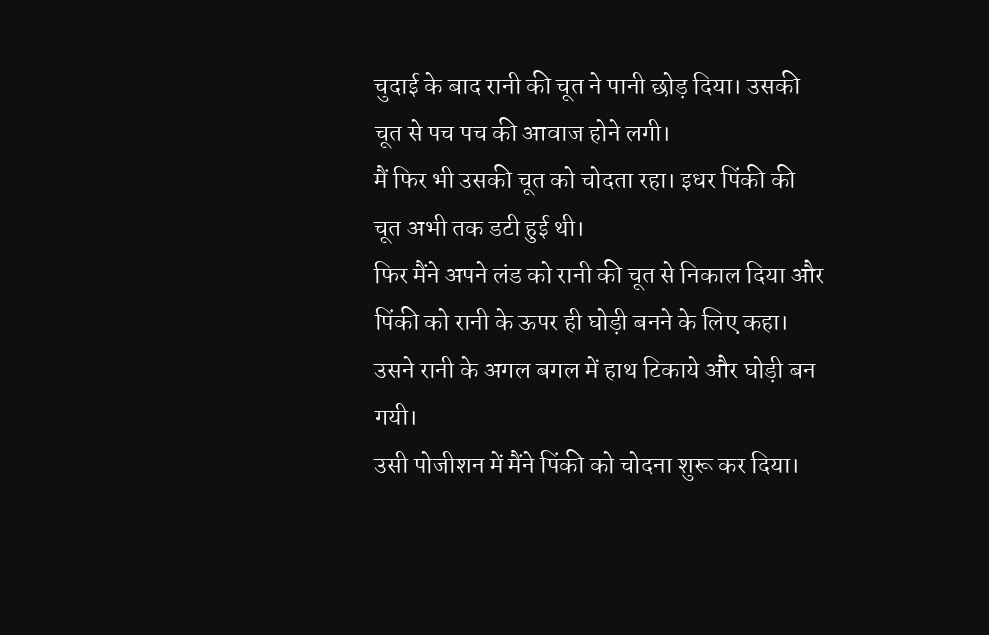चुदाई के बाद रानी की चूत ने पानी छोड़ दिया। उसकी चूत से पच पच की आवाज होने लगी।
मैं फिर भी उसकी चूत को चोदता रहा। इधर पिंकी की चूत अभी तक डटी हुई थी।
फिर मैंने अपने लंड को रानी की चूत से निकाल दिया और पिंकी को रानी के ऊपर ही घोड़ी बनने के लिए कहा।
उसने रानी के अगल बगल में हाथ टिकाये और घोड़ी बन गयी।
उसी पोजीशन में मैंने पिंकी को चोदना शुरू कर दिया।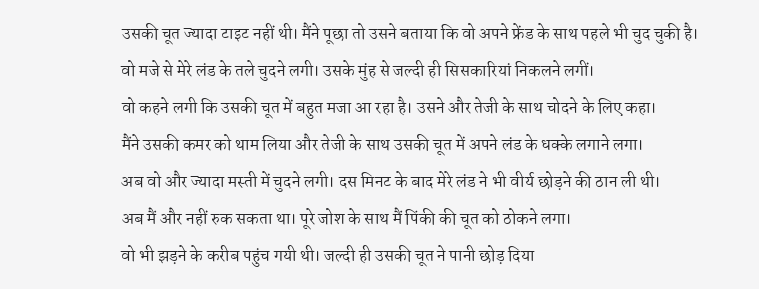उसकी चूत ज्यादा टाइट नहीं थी। मैंने पूछा तो उसने बताया कि वो अपने फ्रेंड के साथ पहले भी चुद चुकी है।
वो मजे से मेरे लंड के तले चुदने लगी। उसके मुंह से जल्दी ही सिसकारियां निकलने लगीं।
वो कहने लगी कि उसकी चूत में बहुत मजा आ रहा है। उसने और तेजी के साथ चोदने के लिए कहा।
मैंने उसकी कमर को थाम लिया और तेजी के साथ उसकी चूत में अपने लंड के धक्के लगाने लगा।
अब वो और ज्यादा मस्ती में चुदने लगी। दस मिनट के बाद मेरे लंड ने भी वीर्य छोड़ने की ठान ली थी।
अब मैं और नहीं रुक सकता था। पूरे जोश के साथ मैं पिंकी की चूत को ठोकने लगा।
वो भी झड़ने के करीब पहुंच गयी थी। जल्दी ही उसकी चूत ने पानी छोड़ दिया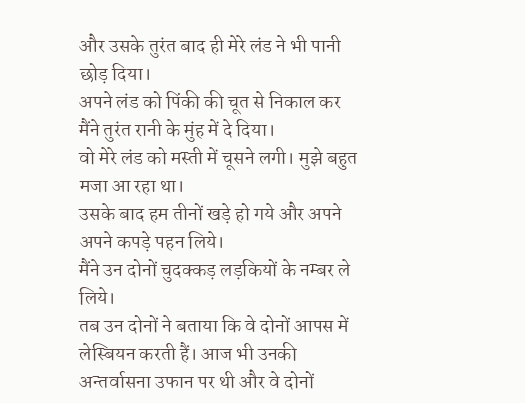और उसके तुरंत बाद ही मेरे लंड ने भी पानी छोड़ दिया।
अपने लंड को पिंकी की चूत से निकाल कर मैंने तुरंत रानी के मुंह में दे दिया।
वो मेरे लंड को मस्ती में चूसने लगी। मुझे बहुत मजा आ रहा था।
उसके बाद हम तीनों खड़े हो गये और अपने अपने कपड़े पहन लिये।
मैंने उन दोनों चुदक्कड़ लड़कियों के नम्बर ले लिये।
तब उन दोनों ने बताया कि वे दोनों आपस में लेस्बियन करती हैं। आज भी उनकी अन्तर्वासना उफान पर थी और वे दोनों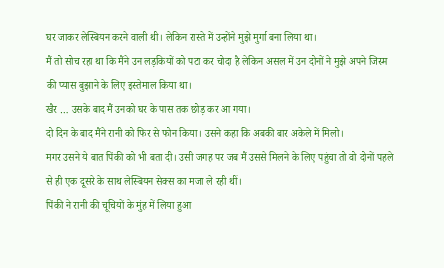घर जाकर लेस्बियन करने वाली थी। लेकिन रास्ते में उन्होंने मुझे मुर्गा बना लिया था।
मैं तो सोच रहा था कि मैंने उन लड़कियों को पटा कर चोदा है लेकिन असल में उन दोनों ने मुझे अपने जिस्म की प्यास बुझाने के लिए इस्तेमाल किया था।
खैर … उसके बाद मैं उनको घर के पास तक छोड़ कर आ गया।
दो दिन के बाद मैंने रानी को फिर से फोन किया। उसने कहा कि अबकी बार अकेले में मिलो।
मगर उसने ये बात पिंकी को भी बता दी। उसी जगह पर जब मैं उससे मिलने के लिए पहुंचा तो वो दोनों पहले से ही एक दूसरे के साथ लेस्बियन सेक्स का मजा ले रही थीं।
पिंकी ने रानी की चूचियों के मुंह में लिया हुआ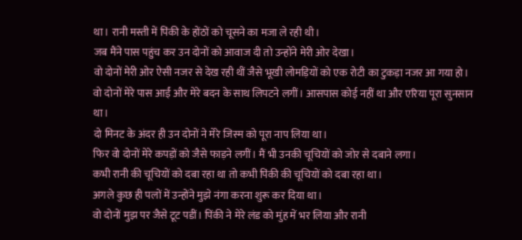था। रानी मस्ती में पिंकी के होंठों को चूसने का मजा ले रही थी।
जब मैंने पास पहुंच कर उन दोनों को आवाज दी तो उन्होंने मेरी ओर देखा।
वो दोनों मेरी ओर ऐसी नजर से देख रही थीं जैसे भूखी लोमड़ियों को एक रोटी का टुकड़ा नजर आ गया हो।
वो दोनों मेरे पास आईं और मेरे बदन के साथ लिपटने लगीं। आसपास कोई नहीं था और एरिया पूरा सुनसान था।
दो मिनट के अंदर ही उन दोनों ने मेरे जिस्म को पूरा नाप लिया था।
फिर वो दोनों मेरे कपड़ों को जैसे फाड़ने लगीं। मैं भी उनकी चूचियों को जोर से दबाने लगा।
कभी रानी की चूचियों को दबा रहा था तो कभी पिंकी की चूचियों को दबा रहा था।
अगले कुछ ही पलों में उन्होंने मुझे नंगा करना शुरू कर दिया था।
वो दोनों मुझ पर जैसे टूट पडीं। पिंकी ने मेरे लंड को मुंह में भर लिया और रानी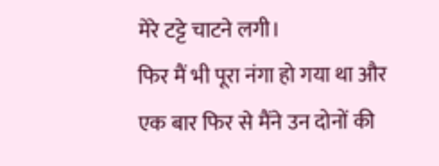मेरे टट्टे चाटने लगी।
फिर मैं भी पूरा नंगा हो गया था और एक बार फिर से मैंने उन दोनों की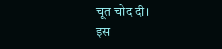चूत चोद दी।
इस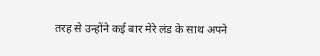तरह से उन्होंने कई बार मेरे लंड के साथ अपने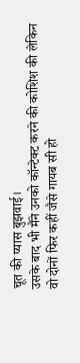चूत की प्यास बुझवाई।
उसके बाद भी मैंने उनको कॉन्टेक्ट करने की कोशिश की लेकिन वो दोनों फिर कहीं जैसे गायब सी हो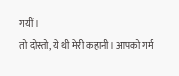गयीं।
तो दोस्तो, ये थी मेरी कहानी। आपको गर्म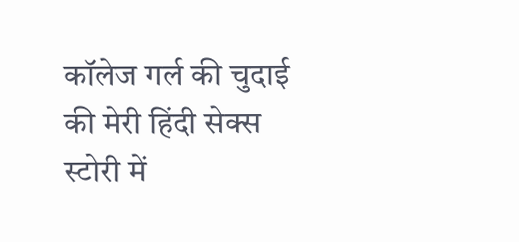कॉलेज गर्ल की चुदाई की मेरी हिंदी सेक्स स्टोरी में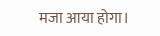मजा आया होगा।